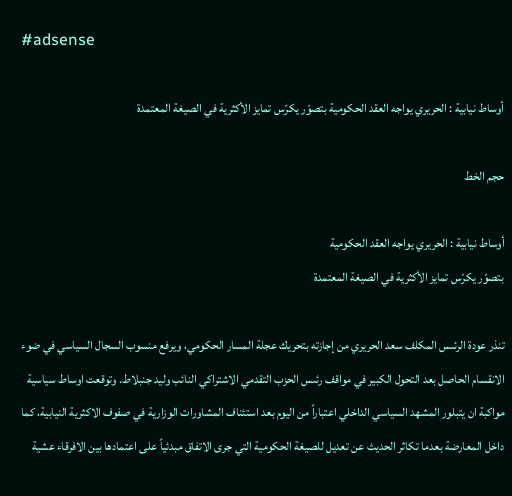#adsense

أوساط نيابية : الحريري يواجه العقد الحكومية بتصوّر يكرّس تمايز الأكثرية في الصيغة المعتمدة

حجم الخط

أوساط نيابية : الحريري يواجه العقد الحكومية
بتصوّر يكرّس تمايز الأكثرية في الصيغة المعتمدة

تنذر عودة الرئىس المكلف سعد الحريري من إجازته بتحريك عجلة المسار الحكومي، ويرفع منسوب السجال السياسي في ضوء الانقسام الحاصل بعد التحول الكبير في مواقف رئىس الحزب التقدمي الاشتراكي النائب وليد جنبلاط. وتوقعت اوساط سياسية مواكبة ان يتبلور المشهد السياسي الداخلي اعتباراً من اليوم بعد استئناف المشاورات الوزارية في صفوف الاكثرية النيابية، كما داخل المعارضة بعدما تكاثر الحديث عن تعديل للصيغة الحكومية التي جرى الاتفاق مبدئياً على اعتمادها بين الافرقاء عشية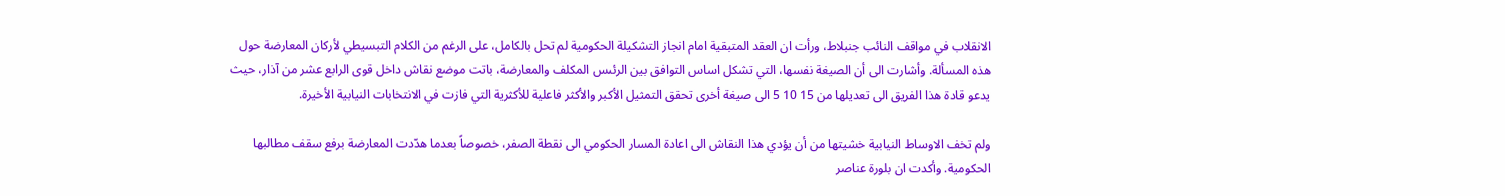الانقلاب في مواقف النائب جنبلاط، ورأت ان العقد المتبقية امام انجاز التشكيلة الحكومية لم تحل بالكامل، على الرغم من الكلام التبسيطي لأركان المعارضة حول هذه المسألة. وأشارت الى أن الصيغة نفسها، التي تشكل اساس التوافق بين الرئىس المكلف والمعارضة، باتت موضع نقاش داخل قوى الرابع عشر من آذار، حيث يدعو قادة هذا الفريق الى تعديلها من 15 10 5 الى صيغة أخرى تحقق التمثيل الأكبر والأكثر فاعلية للأكثرية التي فازت في الانتخابات النيابية الأخيرة.

ولم تخف الاوساط النيابية خشيتها من أن يؤدي هذا النقاش الى اعادة المسار الحكومي الى نقطة الصفر، خصوصاً بعدما هدّدت المعارضة برفع سقف مطالبها الحكومية. وأكدت ان بلورة عناصر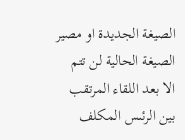الصيغة الجديدة او مصير الصيغة الحالية لن تتم الا بعد اللقاء المرتقب بين الرئىس المكلف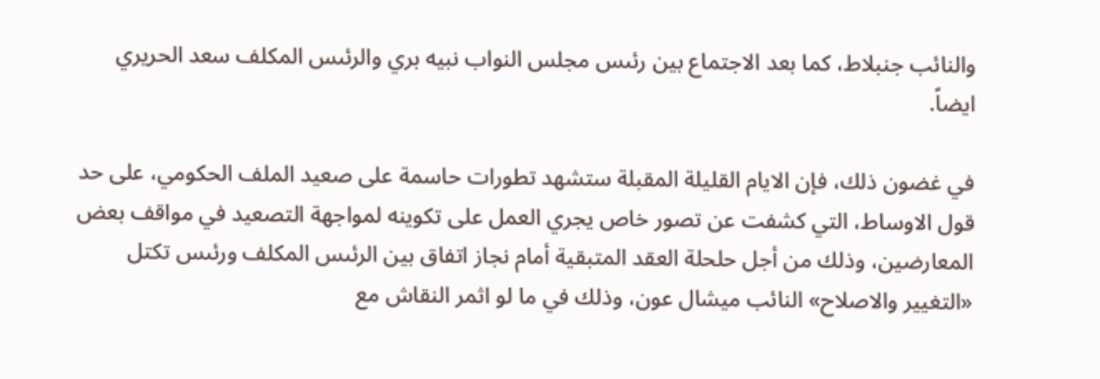والنائب جنبلاط، كما بعد الاجتماع بين رئىس مجلس النواب نبيه بري والرئىس المكلف سعد الحريري ايضاً.

في غضون ذلك، فإن الايام القليلة المقبلة ستشهد تطورات حاسمة على صعيد الملف الحكومي، على حد قول الاوساط، التي كشفت عن تصور خاص يجري العمل على تكوينه لمواجهة التصعيد في مواقف بعض المعارضين، وذلك من أجل حلحلة العقد المتبقية أمام نجاز اتفاق بين الرئىس المكلف ورئىس تكتل «التغيير والاصلاح» النائب ميشال عون، وذلك في ما لو اثمر النقاش مع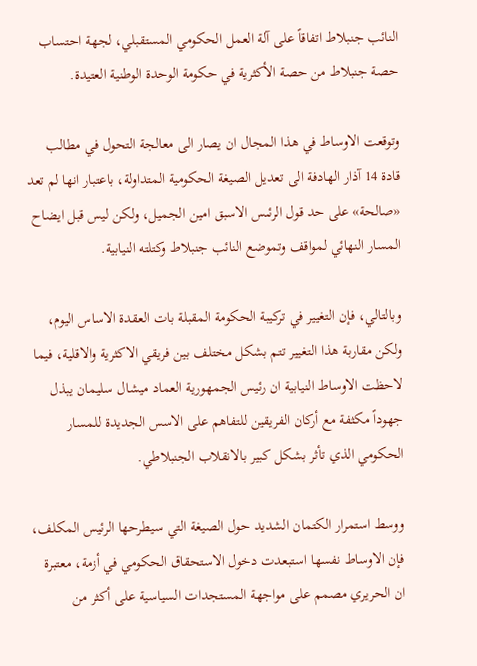النائب جنبلاط اتفاقاً على آلة العمل الحكومي المستقبلي، لجهة احتساب حصة جنبلاط من حصة الأكثرية في حكومة الوحدة الوطنية العتيدة.

وتوقعت الاوساط في هذا المجال ان يصار الى معالجة التحول في مطالب قادة 14 آذار الهادفة الى تعديل الصيغة الحكومية المتداولة، باعتبار انها لم تعد «صالحة» على حد قول الرئىس الاسبق امين الجميل، ولكن ليس قبل ايضاح المسار النهائي لمواقف وتموضع النائب جنبلاط وكتلته النيابية.

وبالتالي، فإن التغيير في تركيبة الحكومة المقبلة بات العقدة الاساس اليوم، ولكن مقاربة هذا التغيير تتم بشكل مختلف بين فريقي الاكثرية والاقلية، فيما لاحظت الاوساط النيابية ان رئيس الجمهورية العماد ميشال سليمان يبذل جهوداً مكثفة مع أركان الفريقين للتفاهم على الاسس الجديدة للمسار الحكومي الذي تأثر بشكل كبير بالانقلاب الجنبلاطي.

ووسط استمرار الكتمان الشديد حول الصيغة التي سيطرحها الرئيس المكلف، فإن الاوساط نفسها استبعدت دخول الاستحقاق الحكومي في أزمة، معتبرة ان الحريري مصمم على مواجهة المستجدات السياسية على أكثر من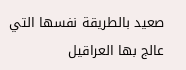صعيد بالطريقة نفسها التي عالج بها العراقيل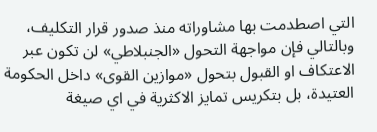التي اصطدمت بها مشاوراته منذ صدور قرار التكليف، وبالتالي فإن مواجهة التحول «الجنبلاطي» لن تكون عبر الاعتكاف او القبول بتحول «موازين القوى» داخل الحكومة العتيدة، بل بتكريس تمايز الاكثرية في اي صيغة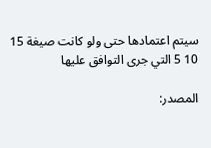سيتم اعتمادها حتى ولو كانت صيغة 15 10 5 التي جرى التوافق عليها

المصدر: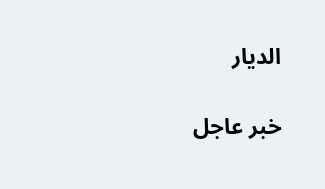الديار

خبر عاجل